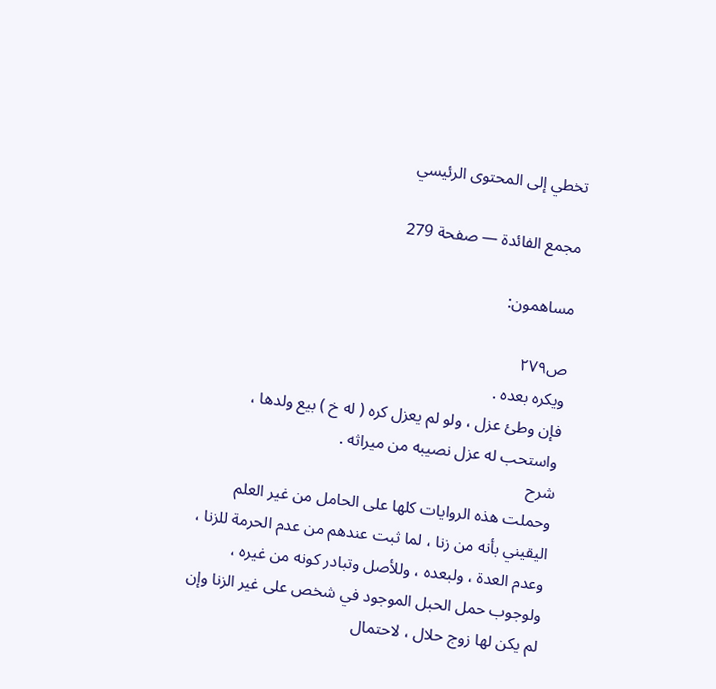تخطي إلى المحتوى الرئيسي

مجمع الفائدة — صفحة 279

مساهمون:

ص٢٧٩
ويكره بعده .
فإن وطئ عزل ، ولو لم يعزل كره ( له خ ) بيع ولدها ، واستحب له عزل نصيبه من ميراثه .
شرح
وحملت هذه الروايات كلها على الحامل من غير العلم اليقيني بأنه من زنا ، لما ثبت عندهم من عدم الحرمة للزنا ، وعدم العدة ، ولبعده ، وللأصل وتبادر كونه من غيره ، ولوجوب حمل الحبل الموجود في شخص على غير الزنا وإن لم يكن لها زوج حلال ، لاحتمال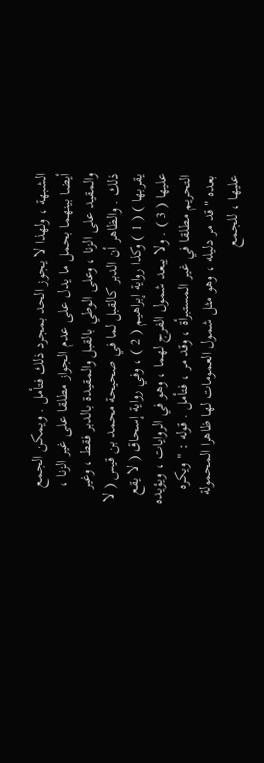الشبهة ، ولهذا لا يجوز الحد بمجرد ذلك فتأمل . ويمكن الجمع أيضا بينهما بحمل ما يدل على عدم الجواز مطلقا على غير الزنا ، والمقيد على الزنا ، وعلى الوطي بالقبل والمقيدة بالدبر فقط ، وغير ذلك . والظاهر أن الدبر كالقبل لما في صحيحة محمد بن قيس ( لا يقربها ) ( 1 ) وكذا رواية إبراهيم ( 2 ) ، وفي رواية إسحاق ( لا يقع عليها ( 3 ) . ولا يبعد شمول الفرج لهما ، وهو في الروايات ، ويؤيده التحريم مطلقا في غير المستبرأة ، وقد مر ، فتأمل . قوله : " ويكره بعده " قد مر دليله ، وهو مثل شمول العمومات لها ظاهرا المحمولة عليها ، للجمع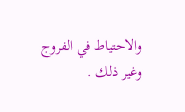والاحتياط في الفروج وغير ذلك .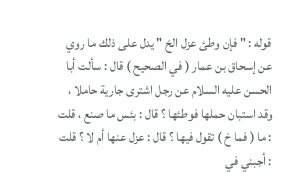قوله : " فإن وطئ عزل الخ " يدل على ذلك ما روي عن إسحاق بن عمار ( في الصحيح ) قال : سألت أبا الحسن عليه السلام عن رجل اشترى جارية حاملا ، وقد استبان حملها فوطئها ؟ قال : بئس ما صنع ، قلت : ما ( فما خ ) تقول فيها ؟ قال : عزل عنها أم لا ؟ قلت : أجبني في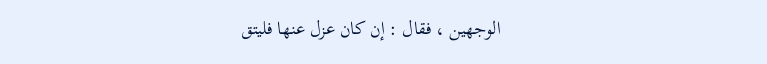الوجهين ، فقال : إن كان عزل عنها فليتق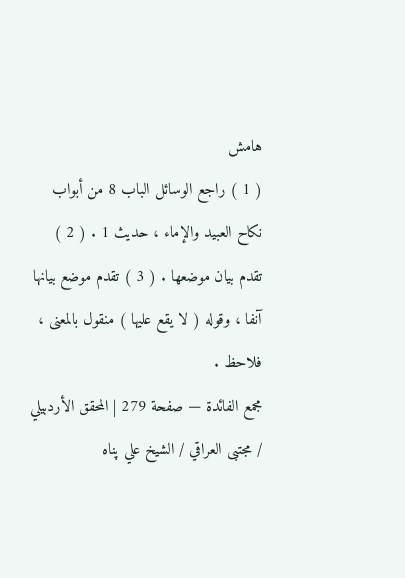هامش
( 1 ) راجع الوسائل الباب 8 من أبواب نكاح العبيد والإماء ، حديث 1 . ( 2 ) تقدم بيان موضعها . ( 3 ) تقدم موضع بيانها آنفا ، وقوله ( لا يقع عليها ) منقول بالمعنى ، فلاحظ .
مجمع الفائدة — صفحة 279 | المحقق الأردبيلي / مجتبى العراقي / الشيخ علي پناه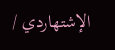الإشتهاردي /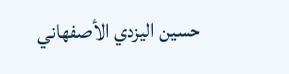حسين اليزدي الأصفهاني